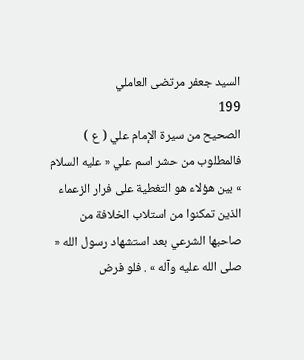السيد جعفر مرتضى العاملي
199
الصحيح من سيرة الإمام علي ( ع )
فالمطلوب من حشر اسم علي « عليه السلام » بين هؤلاء هو التغطية على فرار الزعماء الذين تمكنوا من استلاب الخلافة من صاحبها الشرعي بعد استشهاد رسول الله « صلى الله عليه وآله » . فلو فرض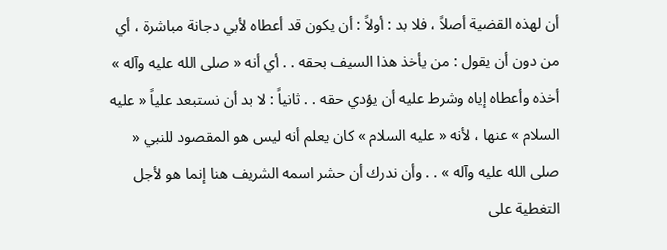أن لهذه القضية أصلاً ، فلا بد : أولاً : أن يكون قد أعطاه لأبي دجانة مباشرة ، أي من دون أن يقول : من يأخذ هذا السيف بحقه . . أي أنه « صلى الله عليه وآله » أخذه وأعطاه إياه وشرط عليه أن يؤدي حقه . . ثانياً : لا بد أن نستبعد علياً « عليه السلام » عنها ، لأنه « عليه السلام » كان يعلم أنه ليس هو المقصود للنبي « صلى الله عليه وآله » . . وأن ندرك أن حشر اسمه الشريف هنا إنما هو لأجل التغطية على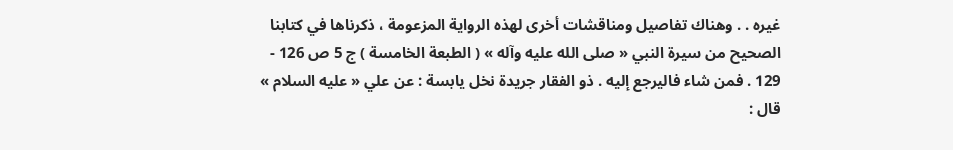غيره . . وهناك تفاصيل ومناقشات أخرى لهذه الرواية المزعومة ، ذكرناها في كتابنا الصحيح من سيرة النبي « صلى الله عليه وآله » ( الطبعة الخامسة ) ج 5 ص 126 - 129 . فمن شاء فاليرجع إليه . ذو الفقار جريدة نخل يابسة : عن علي « عليه السلام » قال :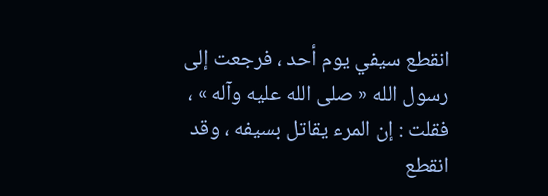انقطع سيفي يوم أحد ، فرجعت إلى رسول الله « صلى الله عليه وآله » ، فقلت : إن المرء يقاتل بسيفه ، وقد انقطع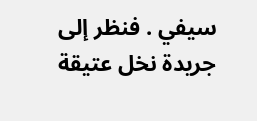سيفي . فنظر إلى جريدة نخل عتيقة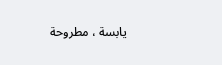يابسة ، مطروحة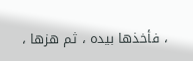، فأخذها بيده ، ثم هزها ،